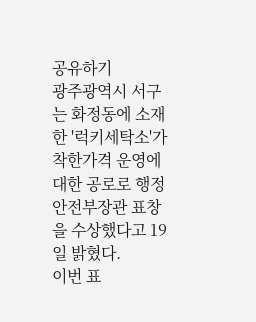공유하기
광주광역시 서구는 화정동에 소재한 '럭키세탁소'가 착한가격 운영에 대한 공로로 행정안전부장관 표창을 수상했다고 19일 밝혔다.
이번 표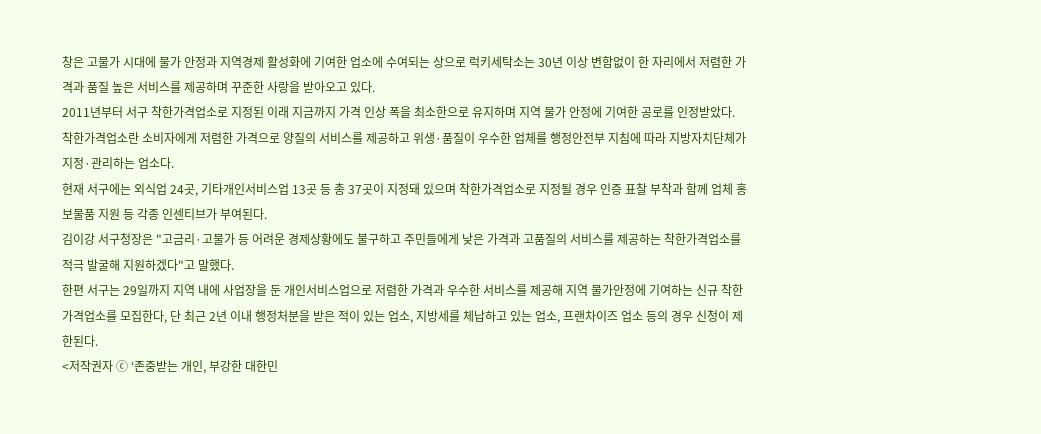창은 고물가 시대에 물가 안정과 지역경제 활성화에 기여한 업소에 수여되는 상으로 럭키세탁소는 30년 이상 변함없이 한 자리에서 저렴한 가격과 품질 높은 서비스를 제공하며 꾸준한 사랑을 받아오고 있다.
2011년부터 서구 착한가격업소로 지정된 이래 지금까지 가격 인상 폭을 최소한으로 유지하며 지역 물가 안정에 기여한 공로를 인정받았다.
착한가격업소란 소비자에게 저렴한 가격으로 양질의 서비스를 제공하고 위생·품질이 우수한 업체를 행정안전부 지침에 따라 지방자치단체가 지정·관리하는 업소다.
현재 서구에는 외식업 24곳, 기타개인서비스업 13곳 등 총 37곳이 지정돼 있으며 착한가격업소로 지정될 경우 인증 표찰 부착과 함께 업체 홍보물품 지원 등 각종 인센티브가 부여된다.
김이강 서구청장은 "고금리·고물가 등 어려운 경제상황에도 불구하고 주민들에게 낮은 가격과 고품질의 서비스를 제공하는 착한가격업소를 적극 발굴해 지원하겠다"고 말했다.
한편 서구는 29일까지 지역 내에 사업장을 둔 개인서비스업으로 저렴한 가격과 우수한 서비스를 제공해 지역 물가안정에 기여하는 신규 착한가격업소를 모집한다, 단 최근 2년 이내 행정처분을 받은 적이 있는 업소, 지방세를 체납하고 있는 업소, 프랜차이즈 업소 등의 경우 신청이 제한된다.
<저작권자 ⓒ ‘존중받는 개인, 부강한 대한민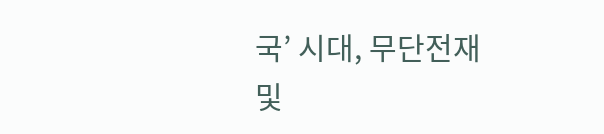국’ 시대, 무단전재 및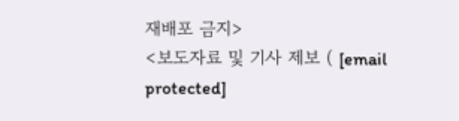재배포 금지>
<보도자료 및 기사 제보 ( [email protected]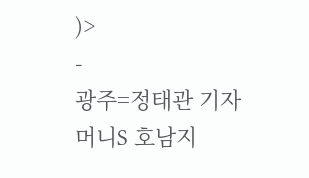)>
-
광주=정태관 기자
머니S 호남지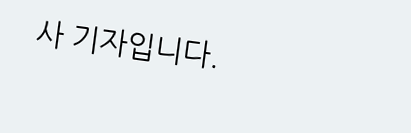사 기자입니다.